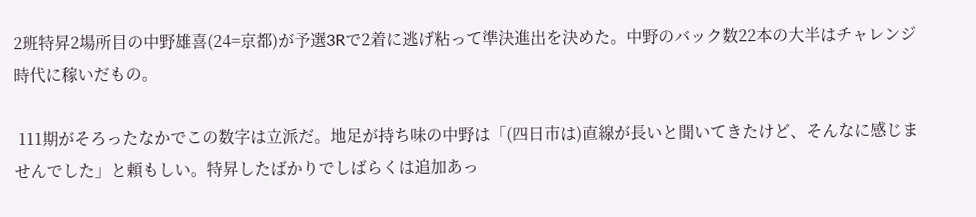2班特昇2場所目の中野雄喜(24=京都)が予選3Rで2着に逃げ粘って準決進出を決めた。中野のバック数22本の大半はチャレンジ時代に稼いだもの。

 111期がそろったなかでこの数字は立派だ。地足が持ち味の中野は「(四日市は)直線が長いと聞いてきたけど、そんなに感じませんでした」と頼もしい。特昇したばかりでしばらくは追加あっ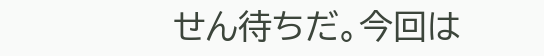せん待ちだ。今回は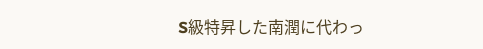S級特昇した南潤に代わっ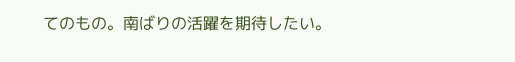てのもの。南ばりの活躍を期待したい。